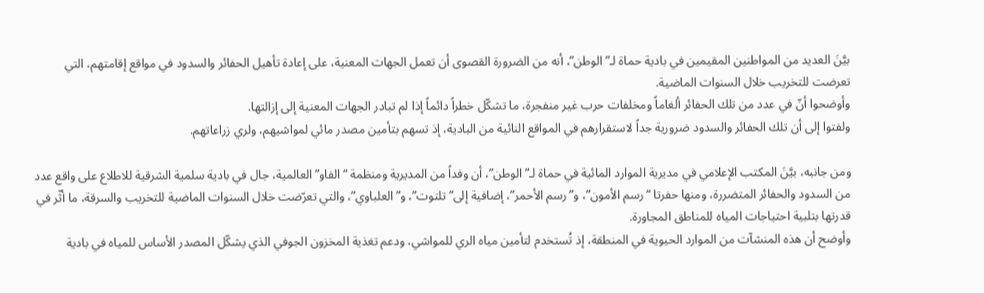بيَّنَ العديد من المواطنين المقيمين في بادية حماة لـ”الوطن”، أنه من الضرورة القصوى أن تعمل الجهات المعنية، على إعادة تأهيل الحفائر والسدود في مواقع إقامتهم، التي تعرضت للتخريب خلال السنوات الماضية.
وأوضحوا أنّ في عدد من تلك الحفائر ألغاماً ومخلفات حرب غير منفجرة، ما تشكّل خطراً دائماً إذا لم تبادر الجهات المعنية إلى إزالتها.
ولفتوا إلى أن تلك الحفائر والسدود ضرورية جداً لاستقرارهم في المواقع النائية من البادية، إذ تسهم بتأمين مصدر مائي لمواشيهم، ولري زراعاتهم.

ومن جانبه، بيَّنَ المكتب الإعلامي في مديرية الموارد المائية في حماة لـ” الوطن”، أن وفداً من المديرية ومنظمة “الفاو” العالمية، جال في بادية سلمية الشرقية للاطلاع على واقع عدد من السدود والحفائر المتضررة، ومنها حفرتا “رسم الأمون”، و”رسم الأحمر”، إضافية إلى”تلتوت”، و”العلباوي”، والتي تعرّضت خلال السنوات الماضية للتخريب والسرقة، ما أثّر في قدرتها بتلبية احتياجات المياه للمناطق المجاورة.
وأوضح أن هذه المنشآت من الموارد الحيوية في المنطقة، إذ تُستخدم لتأمين مياه الري للمواشي، ودعم تغذية المخزون الجوفي الذي يشكّل المصدر الأساس للمياه في بادية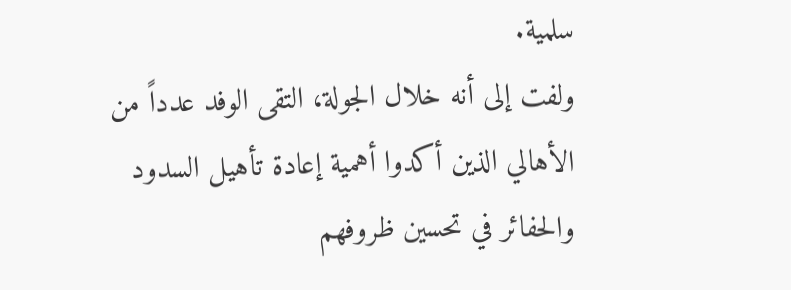سلمية.
ولفت إلى أنه خلال الجولة، التقى الوفد عدداً من الأهالي الذين أكدوا أهمية إعادة تأهيل السدود والحفائر في تحسين ظروفهم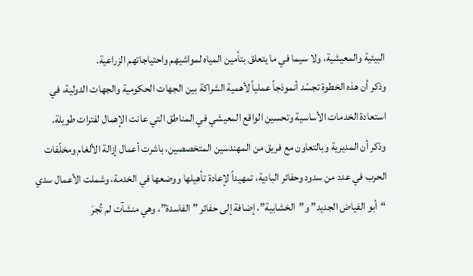البيئية والمعيشية، ولا سيما في ما يتعلق بتأمين المياه لمواشيهم واحتياجاتهم الزراعية.
وذكر أن هذه الخطوة تجسّد أنموذجاً عملياً لأهمية الشراكة بين الجهات الحكومية والجهات الدولية، في استعادة الخدمات الأساسية وتحسين الواقع المعيشي في المناطق التي عانت الإهمال لفترات طويلة.
وذكر أن المديرية وبالتعاون مع فريق من المهندسين المتخصصين، باشرت أعمال إزالة الألغام ومخلّفات الحرب في عدد من سدود وحفائر البادية، تمهيداً لإعادة تأهيلها ووضعها في الخدمة، وشملت الأعمال سدي “أبو الفياض الجديد” و”الخشابية”، إضافة إلى حفائر ” الفاسدة”، وهي منشآت لم تُجرَ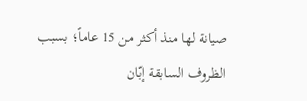صيانة لها منذ أكثر من 15 عاماً؛ بسبب الظروف السابقة إبّان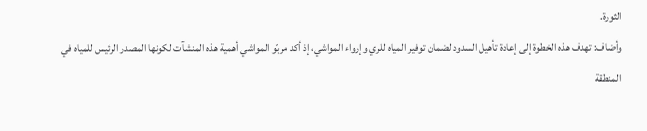الثورة.
وأضاف: تهدف هذه الخطوة إلى إعادة تأهيل السدود لضمان توفير المياه للري وإرواء المواشي، إذ أكد مربّو المواشي أهمية هذه المنشآت لكونها المصدر الرئيس للمياه في المنطقة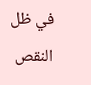في ظل النقص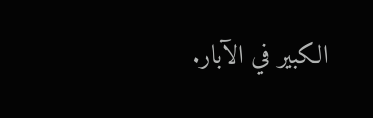الكبير في الآبار.